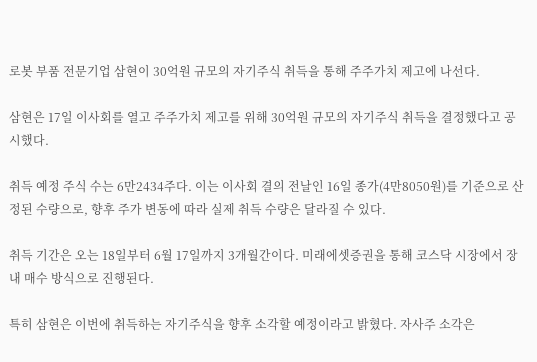로봇 부품 전문기업 삼현이 30억원 규모의 자기주식 취득을 통해 주주가치 제고에 나선다.

삼현은 17일 이사회를 열고 주주가치 제고를 위해 30억원 규모의 자기주식 취득을 결정했다고 공시했다.

취득 예정 주식 수는 6만2434주다. 이는 이사회 결의 전날인 16일 종가(4만8050원)를 기준으로 산정된 수량으로, 향후 주가 변동에 따라 실제 취득 수량은 달라질 수 있다.

취득 기간은 오는 18일부터 6월 17일까지 3개월간이다. 미래에셋증권을 통해 코스닥 시장에서 장내 매수 방식으로 진행된다.

특히 삼현은 이번에 취득하는 자기주식을 향후 소각할 예정이라고 밝혔다. 자사주 소각은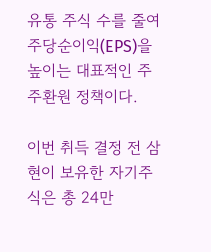유통 주식 수를 줄여 주당순이익(EPS)을 높이는 대표적인 주주환원 정책이다.

이번 취득 결정 전 삼현이 보유한 자기주식은 총 24만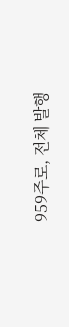959주로, 전체 발행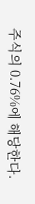주식의 0.76%에 해당한다.